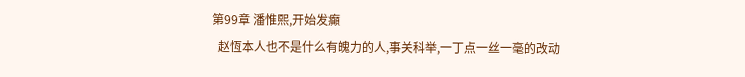第99章 潘惟熙,开始发癲
  赵恆本人也不是什么有魄力的人,事关科举,一丁点一丝一毫的改动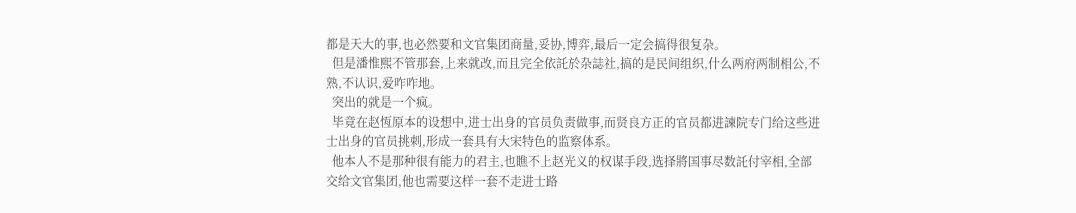都是天大的事,也必然要和文官集团商量,妥协,博弈,最后一定会搞得很复杂。
  但是潘惟熙不管那套,上来就改,而且完全依託於杂誌社,搞的是民间组织,什么两府两制相公,不熟,不认识,爱咋咋地。
  突出的就是一个疯。
  毕竟在赵恆原本的设想中,进士出身的官员负责做事,而贤良方正的官员都进諫院专门给这些进士出身的官员挑刺,形成一套具有大宋特色的监察体系。
  他本人不是那种很有能力的君主,也瞧不上赵光义的权谋手段,选择將国事尽数託付宰相,全部交给文官集团,他也需要这样一套不走进士路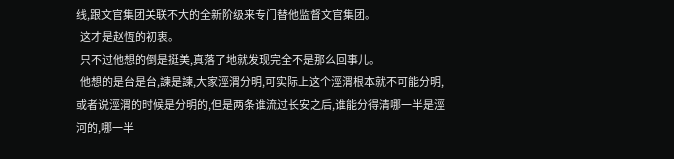线,跟文官集团关联不大的全新阶级来专门替他监督文官集团。
  这才是赵恆的初衷。
  只不过他想的倒是挺美,真落了地就发现完全不是那么回事儿。
  他想的是台是台,諫是諫,大家涇渭分明,可实际上这个涇渭根本就不可能分明,或者说涇渭的时候是分明的,但是两条谁流过长安之后,谁能分得清哪一半是涇河的,哪一半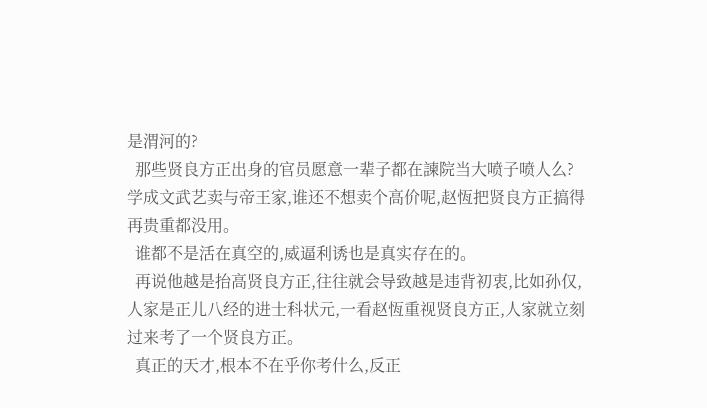是渭河的?
  那些贤良方正出身的官员愿意一辈子都在諫院当大喷子喷人么?学成文武艺卖与帝王家,谁还不想卖个高价呢,赵恆把贤良方正搞得再贵重都没用。
  谁都不是活在真空的,威逼利诱也是真实存在的。
  再说他越是抬高贤良方正,往往就会导致越是违背初衷,比如孙仅,人家是正儿八经的进士科状元,一看赵恆重视贤良方正,人家就立刻过来考了一个贤良方正。
  真正的天才,根本不在乎你考什么,反正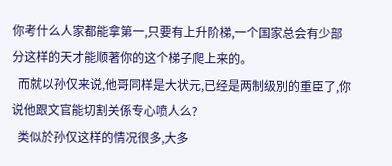你考什么人家都能拿第一,只要有上升阶梯,一个国家总会有少部分这样的天才能顺著你的这个梯子爬上来的。
  而就以孙仅来说,他哥同样是大状元,已经是两制级別的重臣了,你说他跟文官能切割关係专心喷人么?
  类似於孙仅这样的情况很多,大多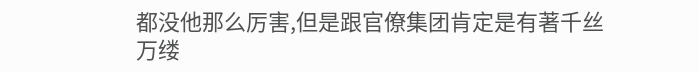都没他那么厉害,但是跟官僚集团肯定是有著千丝万缕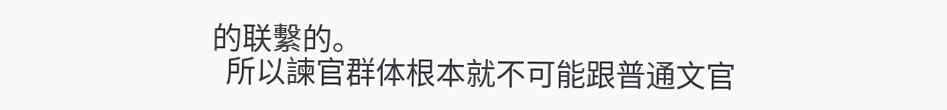的联繫的。
  所以諫官群体根本就不可能跟普通文官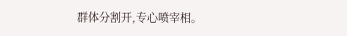群体分割开,专心喷宰相。